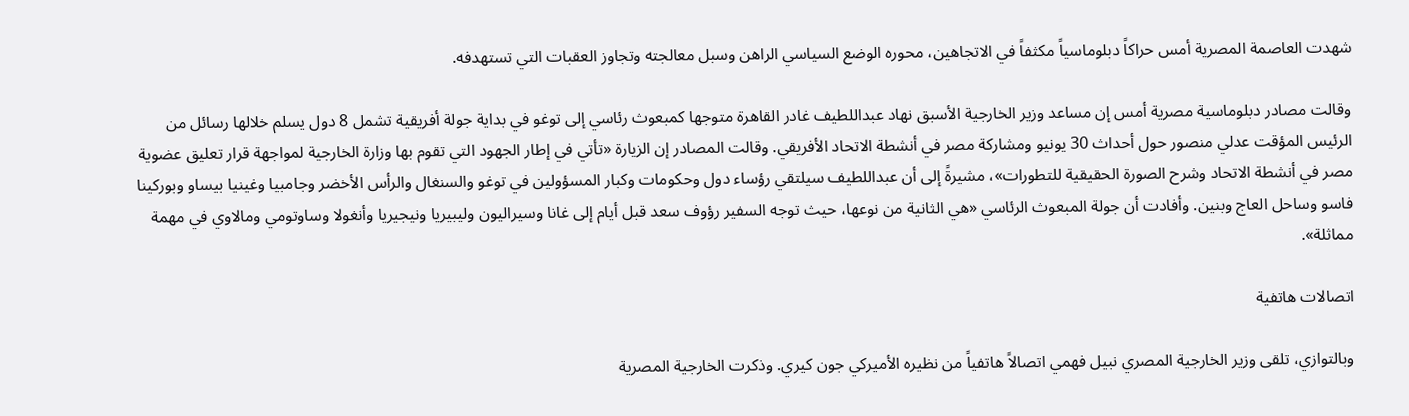شهدت العاصمة المصرية أمس حراكاً دبلوماسياً مكثفاً في الاتجاهين، محوره الوضع السياسي الراهن وسبل معالجته وتجاوز العقبات التي تستهدفه.

وقالت مصادر دبلوماسية مصرية أمس إن مساعد وزير الخارجية الأسبق نهاد عبداللطيف غادر القاهرة متوجها كمبعوث رئاسي إلى توغو في بداية جولة أفريقية تشمل 8 دول يسلم خلالها رسائل من الرئيس المؤقت عدلي منصور حول أحداث 30 يونيو ومشاركة مصر في أنشطة الاتحاد الأفريقي. وقالت المصادر إن الزيارة «تأتي في إطار الجهود التي تقوم بها وزارة الخارجية لمواجهة قرار تعليق عضوية مصر في أنشطة الاتحاد وشرح الصورة الحقيقية للتطورات»، مشيرةً إلى أن عبداللطيف سيلتقي رؤساء دول وحكومات وكبار المسؤولين في توغو والسنغال والرأس الأخضر وجامبيا وغينيا بيساو وبوركينا فاسو وساحل العاج وبنين. وأفادت أن جولة المبعوث الرئاسي «هي الثانية من نوعها، حيث توجه السفير رؤوف سعد قبل أيام إلى غانا وسيراليون وليبيريا ونيجيريا وأنغولا وساوتومي ومالاوي في مهمة مماثلة».

اتصالات هاتفية

وبالتوازي، تلقى وزير الخارجية المصري نبيل فهمي اتصالاً هاتفياً من نظيره الأميركي جون كيري. وذكرت الخارجية المصرية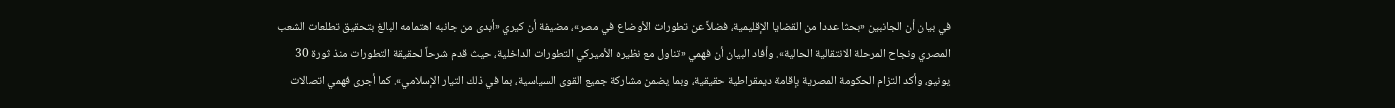في بيان أن الجانبين «بحثا عددا من القضايا الإقليمية، فضلاً عن تطورات الأوضاع في مصر»، مضيفة أن كيري «أبدى من جانبه اهتمامه البالغ بتحقيق تطلعات الشعب المصري ونجاح المرحلة الانتقالية الحالية». وأفاد البيان أن فهمي «تناول مع نظيره الأميركي التطورات الداخلية، حيث قدم شرحاً لحقيقة التطورات منذ ثورة 30 يونيو، وأكد التزام الحكومة المصرية بإقامة ديمقراطية حقيقية، وبما يضمن مشاركة جميع القوى السياسية، بما في ذلك التيار الإسلامي». كما أجرى فهمي اتصالات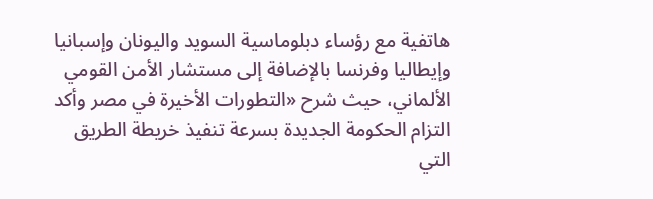هاتفية مع رؤساء دبلوماسية السويد واليونان وإسبانيا وإيطاليا وفرنسا بالإضافة إلى مستشار الأمن القومي الألماني، حيث شرح «التطورات الأخيرة في مصر وأكد التزام الحكومة الجديدة بسرعة تنفيذ خريطة الطريق التي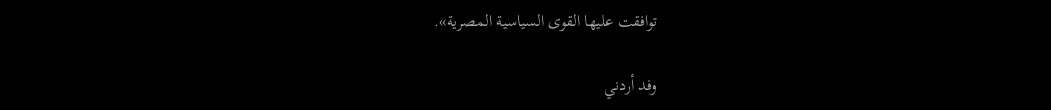توافقت عليها القوى السياسية المصرية».

وفد أردني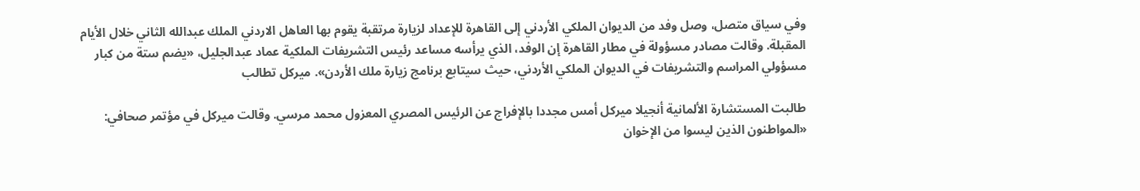وفي سياق متصل، وصل وفد من الديوان الملكي الأردني إلى القاهرة للإعداد لزيارة مرتقبة يقوم بها العاهل الاردني الملك عبدالله الثاني خلال الأيام المقبلة. وقالت مصادر مسؤولة في مطار القاهرة إن الوفد، الذي يرأسه مساعد رئيس التشريفات الملكية عماد عبدالجليل، «يضم ستة من كبار مسؤولي المراسم والتشريفات في الديوان الملكي الأردني، حيث سيتابع برنامج زيارة ملك الأردن». ميركل تطالب

طالبت المستشارة الألمانية أنجيلا ميركل أمس مجددا بالإفراج عن الرئيس المصري المعزول محمد مرسي. وقالت ميركل في مؤتمر صحافي: «المواطنون الذين ليسوا من الإخوان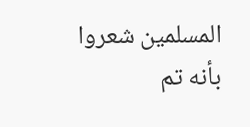المسلمين شعروا بأنه تم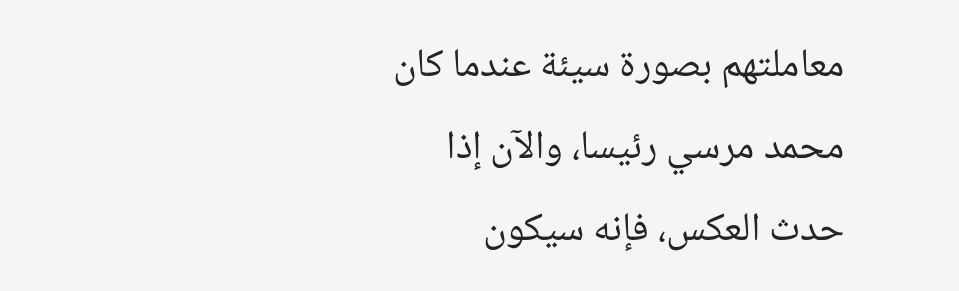معاملتهم بصورة سيئة عندما كان محمد مرسي رئيسا، والآن إذا حدث العكس، فإنه سيكون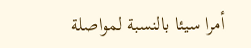أمرا سيئا بالنسبة لمواصلة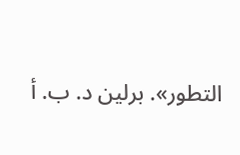التطور». برلين د. ب. أ